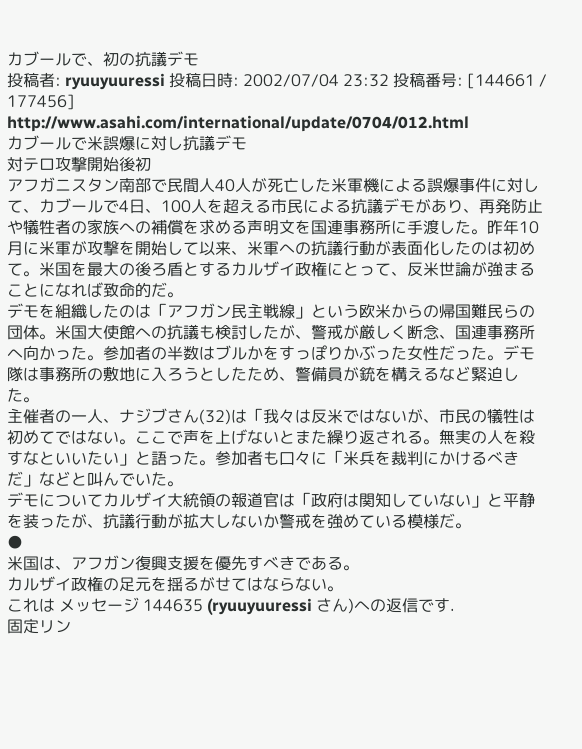カブールで、初の抗議デモ
投稿者: ryuuyuuressi 投稿日時: 2002/07/04 23:32 投稿番号: [144661 / 177456]
http://www.asahi.com/international/update/0704/012.html
カブールで米誤爆に対し抗議デモ
対テロ攻撃開始後初
アフガニスタン南部で民間人40人が死亡した米軍機による誤爆事件に対して、カブールで4日、100人を超える市民による抗議デモがあり、再発防止や犠牲者の家族への補償を求める声明文を国連事務所に手渡した。昨年10月に米軍が攻撃を開始して以来、米軍への抗議行動が表面化したのは初めて。米国を最大の後ろ盾とするカルザイ政権にとって、反米世論が強まることになれば致命的だ。
デモを組織したのは「アフガン民主戦線」という欧米からの帰国難民らの団体。米国大使館への抗議も検討したが、警戒が厳しく断念、国連事務所へ向かった。参加者の半数はブルかをすっぽりかぶった女性だった。デモ隊は事務所の敷地に入ろうとしたため、警備員が銃を構えるなど緊迫した。
主催者の一人、ナジブさん(32)は「我々は反米ではないが、市民の犠牲は初めてではない。ここで声を上げないとまた繰り返される。無実の人を殺すなといいたい」と語った。参加者も口々に「米兵を裁判にかけるべきだ」などと叫んでいた。
デモについてカルザイ大統領の報道官は「政府は関知していない」と平静を装ったが、抗議行動が拡大しないか警戒を強めている模様だ。
●
米国は、アフガン復興支援を優先すべきである。
カルザイ政権の足元を揺るがせてはならない。
これは メッセージ 144635 (ryuuyuuressi さん)への返信です.
固定リン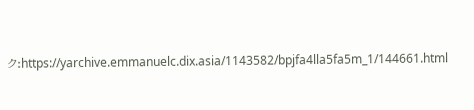ク:https://yarchive.emmanuelc.dix.asia/1143582/bpjfa4lla5fa5m_1/144661.html